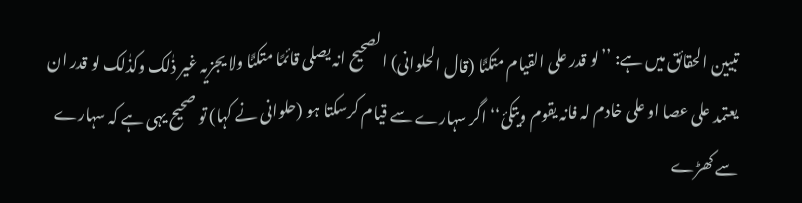تبیین الحقائق میں ہے: ’’لو قدر علی القیام متکئًا (قال الحلوانی) الصحیح انہ یصلی قائمًا متکئًا ولا یجزیہ غیر ذٰلک وکذٰلک لو قدر ان یعتمد علی عصا او علی خادم لہ فانہ یقوم ویتکیٔ‘‘ اگر سہارے سے قیام کرسکتا ہو (حلوانی نے کہا) تو صحیح یہی ہے کہ سہارے سے کھڑے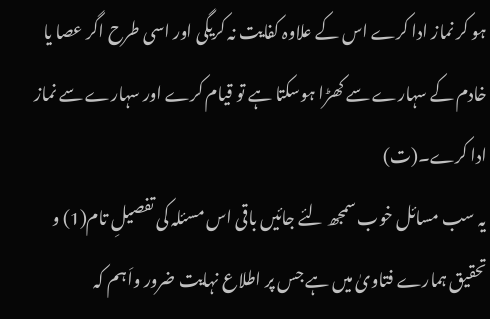ہو کر نماز ادا کرے اس کے علاوہ کفایت نہ کریگی اور اسی طرح اگر عصا یا خادم کے سہارے سے کھڑا ہوسکتا ہے تو قیام کرے اور سہارے سے نماز ادا کرے۔(ت)
یہ سب مسائل خوب سمجھ لئے جائیں باقی اس مسئلہ کی تفصیلِ تام(1) و تحقیق ہمارے فتاویٰ میں ہے جس پر اطلاع نہایت ضرور واَہم کہ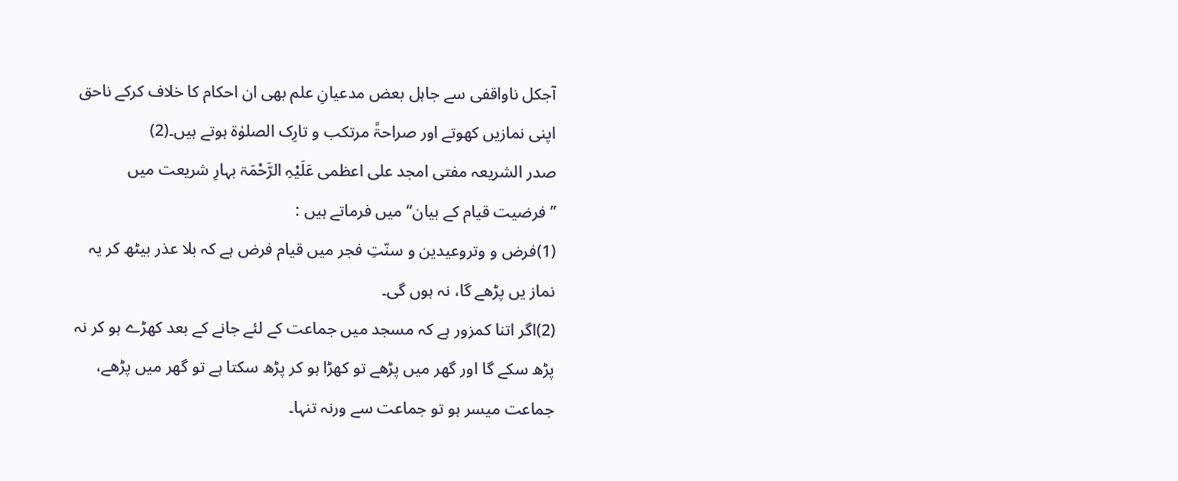آجکل ناواقفی سے جاہل بعض مدعیانِ علم بھی ان احکام کا خلاف کرکے ناحق اپنی نمازیں کھوتے اور صراحۃً مرتکب و تارِک الصلوٰۃ ہوتے ہیں۔(2)
صدر الشریعہ مفتی امجد علی اعظمی عَلَیْہِ الرَّحْمَۃ بہارِ شریعت میں ’’فرضیت قیام کے بیان‘‘ میں فرماتے ہیں :
(1)فرض و وتروعیدین و سنّتِ فجر میں قیام فرض ہے کہ بلا عذر بیٹھ کر یہ نماز یں پڑھے گا، نہ ہوں گی۔
(2)اگر اتنا کمزور ہے کہ مسجد میں جماعت کے لئے جانے کے بعد کھڑے ہو کر نہ پڑھ سکے گا اور گھر میں پڑھے تو کھڑا ہو کر پڑھ سکتا ہے تو گھر میں پڑھے، جماعت میسر ہو تو جماعت سے ورنہ تنہا۔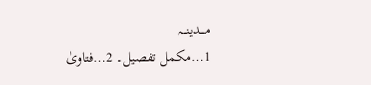مـــدینـــہ
1…مکمل تفصیل۔ 2…فتاویٰ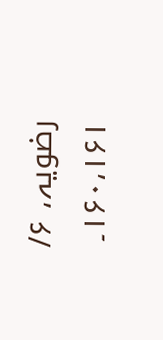رضویہ، ۶/ ۱۶۰،۱۶۱۔